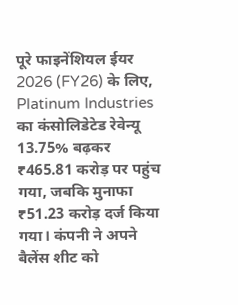पूरे फाइनेंशियल ईयर 2026 (FY26) के लिए, Platinum Industries का कंसोलिडेटेड रेवेन्यू 13.75% बढ़कर ₹465.81 करोड़ पर पहुंच गया, जबकि मुनाफा ₹51.23 करोड़ दर्ज किया गया। कंपनी ने अपने बैलेंस शीट को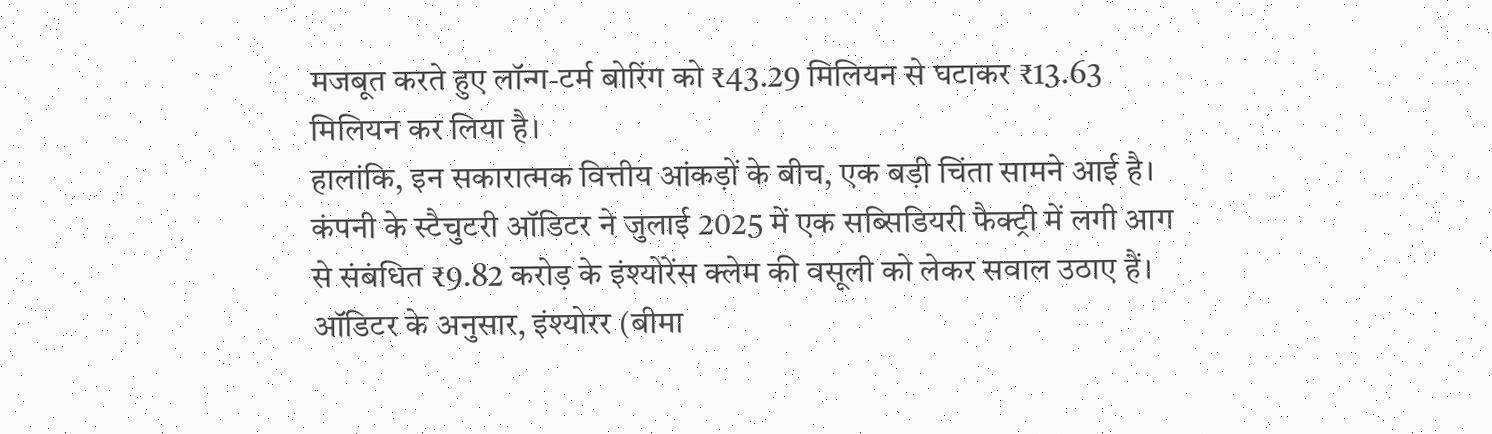मजबूत करते हुए लॉन्ग-टर्म बोरिंग को ₹43.29 मिलियन से घटाकर ₹13.63 मिलियन कर लिया है।
हालांकि, इन सकारात्मक वित्तीय आंकड़ों के बीच, एक बड़ी चिंता सामने आई है। कंपनी के स्टैचुटरी ऑडिटर ने जुलाई 2025 में एक सब्सिडियरी फैक्ट्री में लगी आग से संबंधित ₹9.82 करोड़ के इंश्योरेंस क्लेम की वसूली को लेकर सवाल उठाए हैं। ऑडिटर के अनुसार, इंश्योरर (बीमा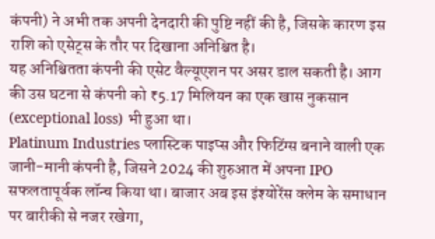कंपनी) ने अभी तक अपनी देनदारी की पुष्टि नहीं की है, जिसके कारण इस राशि को एसेट्स के तौर पर दिखाना अनिश्चित है।
यह अनिश्चितता कंपनी की एसेट वैल्यूएशन पर असर डाल सकती है। आग की उस घटना से कंपनी को ₹5.17 मिलियन का एक खास नुकसान (exceptional loss) भी हुआ था।
Platinum Industries प्लास्टिक पाइप्स और फिटिंग्स बनाने वाली एक जानी-मानी कंपनी है, जिसने 2024 की शुरुआत में अपना IPO सफलतापूर्वक लॉन्च किया था। बाजार अब इस इंश्योरेंस क्लेम के समाधान पर बारीकी से नजर रखेगा,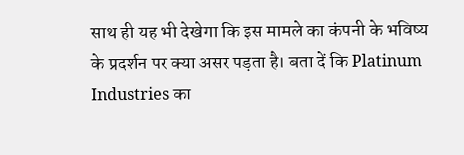साथ ही यह भी देखेगा कि इस मामले का कंपनी के भविष्य के प्रदर्शन पर क्या असर पड़ता है। बता दें कि Platinum Industries का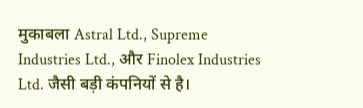मुकाबला Astral Ltd., Supreme Industries Ltd., और Finolex Industries Ltd. जैसी बड़ी कंपनियों से है।